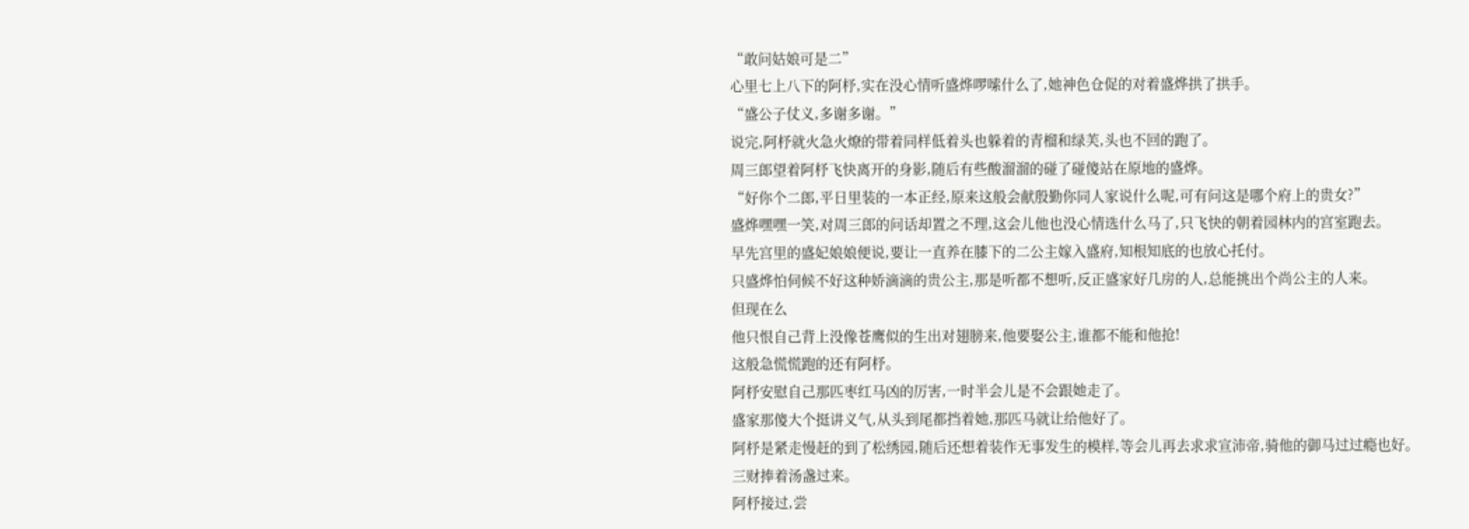“敢问姑娘可是二”
心里七上八下的阿杼,实在没心情听盛烨啰嗦什么了,她神色仓促的对着盛烨拱了拱手。
“盛公子仗义,多谢多谢。”
说完,阿杼就火急火燎的带着同样低着头也躲着的青榴和绿芙,头也不回的跑了。
周三郎望着阿杼飞快离开的身影,随后有些酸溜溜的碰了碰傻站在原地的盛烨。
“好你个二郎,平日里装的一本正经,原来这般会献殷勤你同人家说什么呢,可有问这是哪个府上的贵女?”
盛烨嘿嘿一笑,对周三郎的问话却置之不理,这会儿他也没心情选什么马了,只飞快的朝着园林内的宫室跑去。
早先宫里的盛妃娘娘便说,要让一直养在膝下的二公主嫁入盛府,知根知底的也放心托付。
只盛烨怕伺候不好这种娇滴滴的贵公主,那是听都不想听,反正盛家好几房的人,总能挑出个尚公主的人来。
但现在么
他只恨自己背上没像苍鹰似的生出对翅膀来,他要娶公主,谁都不能和他抢!
这般急慌慌跑的还有阿杼。
阿杼安慰自己那匹枣红马凶的厉害,一时半会儿是不会跟她走了。
盛家那傻大个挺讲义气,从头到尾都挡着她,那匹马就让给他好了。
阿杼是紧走慢赶的到了松绣园,随后还想着装作无事发生的模样,等会儿再去求求宣沛帝,骑他的御马过过瘾也好。
三财捧着汤盏过来。
阿杼接过,尝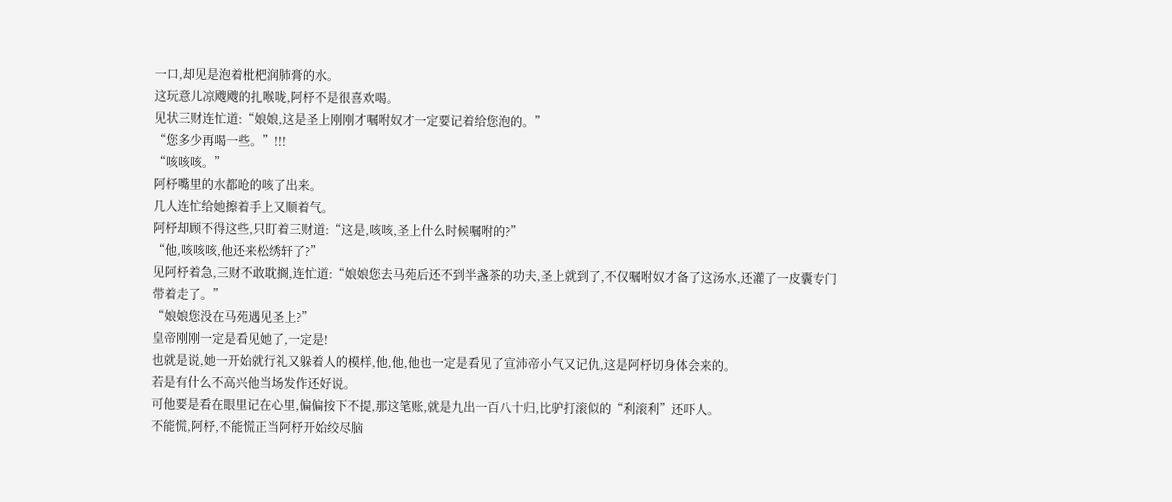一口,却见是泡着枇杷润肺膏的水。
这玩意儿凉飕飕的扎喉咙,阿杼不是很喜欢喝。
见状三财连忙道:“娘娘,这是圣上刚刚才嘱咐奴才一定要记着给您泡的。”
“您多少再喝一些。”!!!
“咳咳咳。”
阿杼嘴里的水都呛的咳了出来。
几人连忙给她擦着手上又顺着气。
阿杼却顾不得这些,只盯着三财道:“这是,咳咳,圣上什么时候嘱咐的?”
“他,咳咳咳,他还来松绣轩了?”
见阿杼着急,三财不敢耽搁,连忙道:“娘娘您去马苑后还不到半盏茶的功夫,圣上就到了,不仅嘱咐奴才备了这汤水,还灌了一皮囊专门带着走了。”
“娘娘您没在马苑遇见圣上?”
皇帝刚刚一定是看见她了,一定是!
也就是说,她一开始就行礼又躲着人的模样,他,他,他也一定是看见了宣沛帝小气又记仇,这是阿杼切身体会来的。
若是有什么不高兴他当场发作还好说。
可他要是看在眼里记在心里,偏偏按下不提,那这笔账,就是九出一百八十归,比驴打滚似的“利滚利”还吓人。
不能慌,阿杼,不能慌正当阿杼开始绞尽脑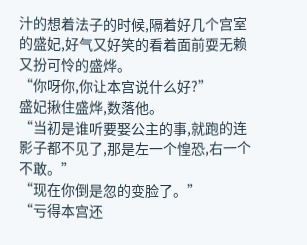汁的想着法子的时候,隔着好几个宫室的盛妃,好气又好笑的看着面前耍无赖又扮可怜的盛烨。
“你呀你,你让本宫说什么好?”
盛妃揪住盛烨,数落他。
“当初是谁听要娶公主的事,就跑的连影子都不见了,那是左一个惶恐,右一个不敢。”
“现在你倒是忽的变脸了。”
“亏得本宫还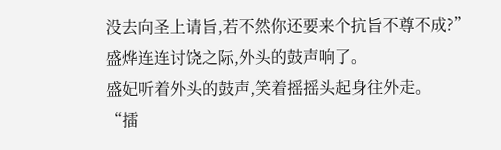没去向圣上请旨,若不然你还要来个抗旨不尊不成?”
盛烨连连讨饶之际,外头的鼓声响了。
盛妃听着外头的鼓声,笑着摇摇头起身往外走。
“擂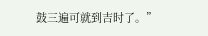鼓三遍可就到吉时了。”